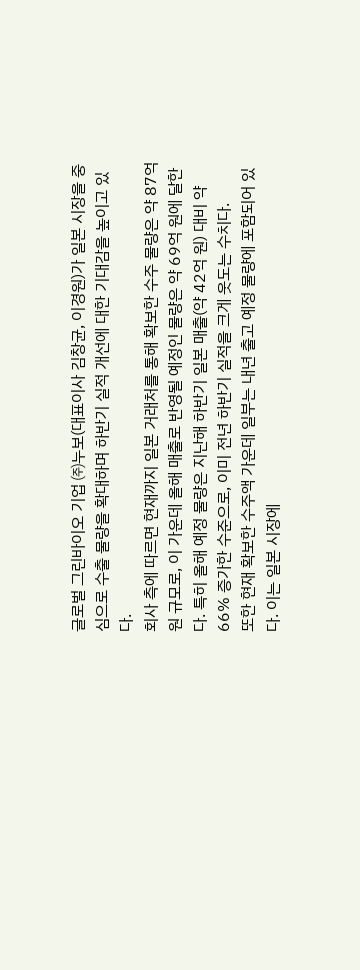글로벌 그린바이오 기업 ㈜누보(대표이사 김창균, 이경원)가 일본 시장을 중심으로 수출 물량을 확대하며 하반기 실적 개선에 대한 기대감을 높이고 있다.
회사 측에 따르면 현재까지 일본 거래처를 통해 확보한 수주 물량은 약 87억 원 규모로, 이 가운데 올해 매출로 반영될 예정인 물량은 약 69억 원에 달한다. 특히 올해 예정 물량은 지난해 하반기 일본 매출(약 42억 원) 대비 약 66% 증가한 수준으로, 이미 전년 하반기 실적을 크게 웃도는 수치다.
또한 현재 확보한 수주액 가운데 일부는 내년 출고 예정 물량에 포함되어 있다. 이는 일본 시장에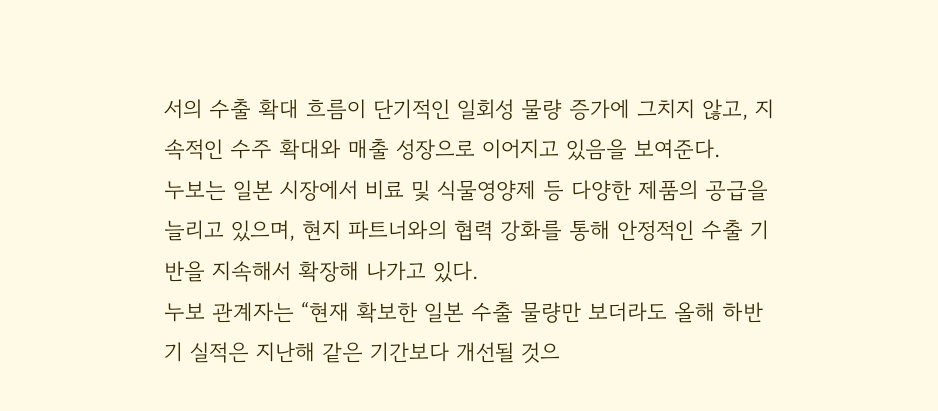서의 수출 확대 흐름이 단기적인 일회성 물량 증가에 그치지 않고, 지속적인 수주 확대와 매출 성장으로 이어지고 있음을 보여준다.
누보는 일본 시장에서 비료 및 식물영양제 등 다양한 제품의 공급을 늘리고 있으며, 현지 파트너와의 협력 강화를 통해 안정적인 수출 기반을 지속해서 확장해 나가고 있다.
누보 관계자는 “현재 확보한 일본 수출 물량만 보더라도 올해 하반기 실적은 지난해 같은 기간보다 개선될 것으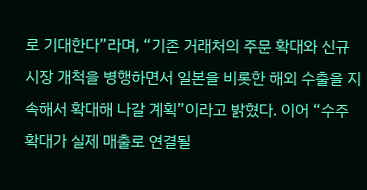로 기대한다”라며, “기존 거래처의 주문 확대와 신규 시장 개척을 병행하면서 일본을 비롯한 해외 수출을 지속해서 확대해 나갈 계획”이라고 밝혔다. 이어 “수주 확대가 실제 매출로 연결될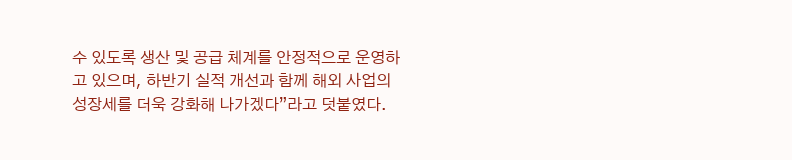수 있도록 생산 및 공급 체계를 안정적으로 운영하고 있으며, 하반기 실적 개선과 함께 해외 사업의 성장세를 더욱 강화해 나가겠다”라고 덧붙였다.